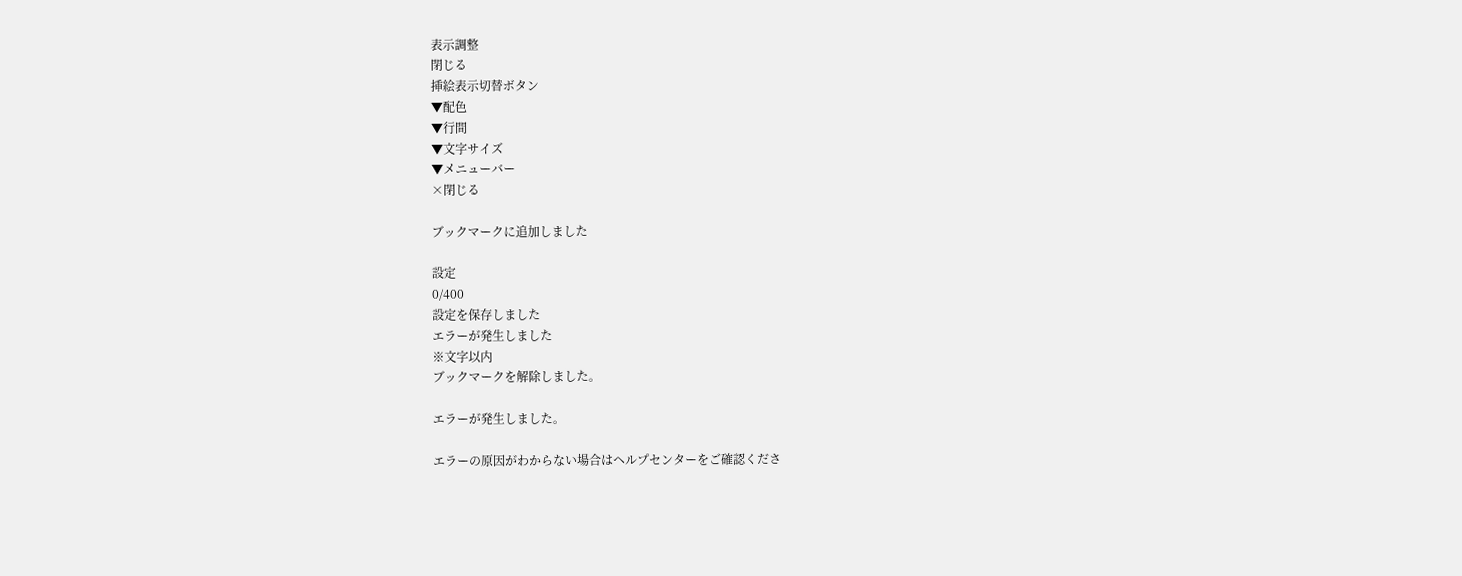表示調整
閉じる
挿絵表示切替ボタン
▼配色
▼行間
▼文字サイズ
▼メニューバー
×閉じる

ブックマークに追加しました

設定
0/400
設定を保存しました
エラーが発生しました
※文字以内
ブックマークを解除しました。

エラーが発生しました。

エラーの原因がわからない場合はヘルプセンターをご確認くださ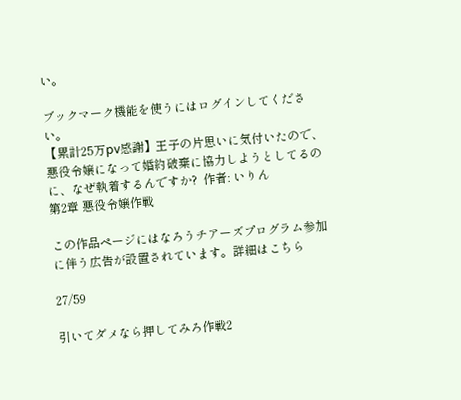い。

ブックマーク機能を使うにはログインしてください。
【累計25万pv感謝】王子の片思いに気付いたので、悪役令嬢になって婚約破棄に協力しようとしてるのに、なぜ執着するんですか?  作者: いりん
第2章 悪役令嬢作戦

この作品ページにはなろうチアーズプログラム参加に伴う広告が設置されています。詳細はこちら

27/59

引いてダメなら押してみろ作戦2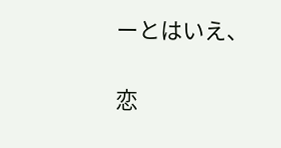ーとはいえ、

恋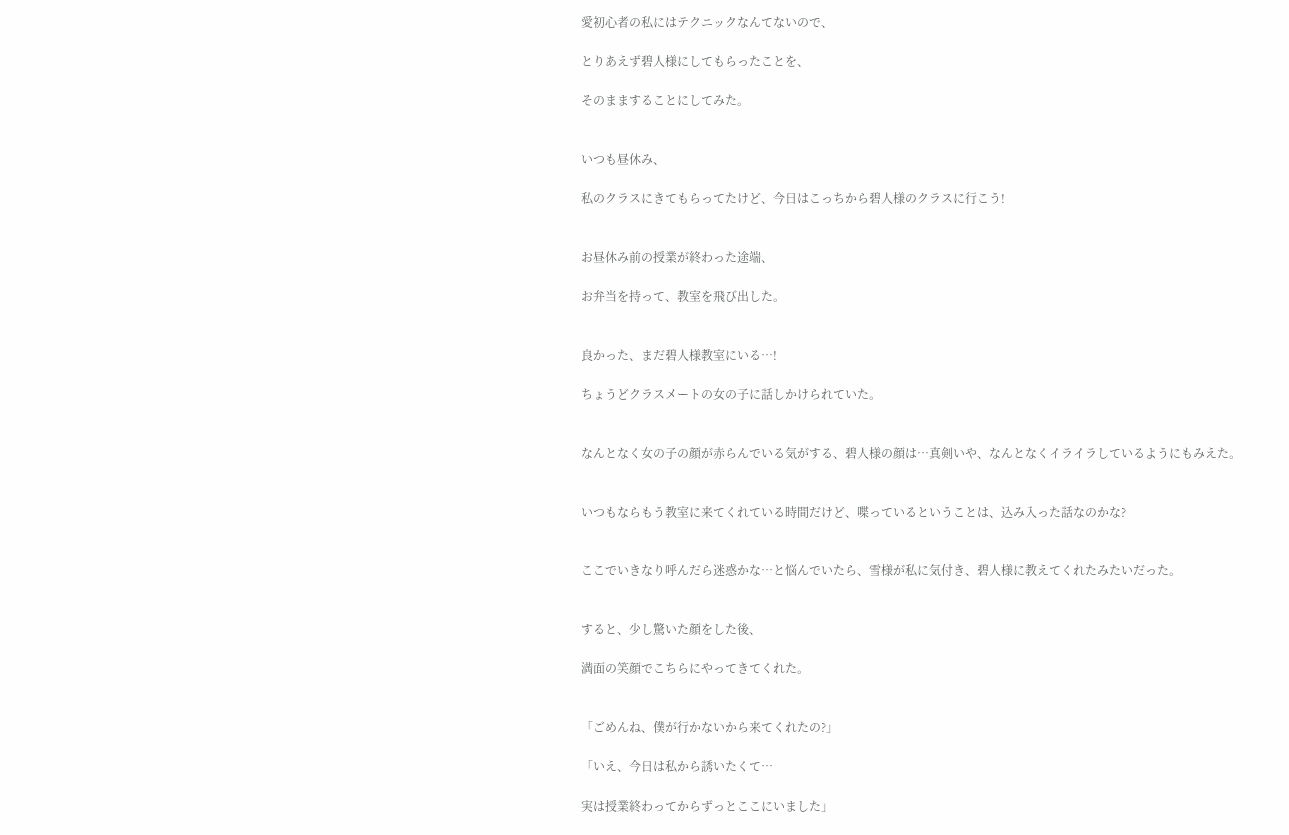愛初心者の私にはテクニックなんてないので、

とりあえず碧人様にしてもらったことを、

そのまますることにしてみた。


いつも昼休み、

私のクラスにきてもらってたけど、今日はこっちから碧人様のクラスに行こう!


お昼休み前の授業が終わった途端、

お弁当を持って、教室を飛び出した。


良かった、まだ碧人様教室にいる…!

ちょうどクラスメートの女の子に話しかけられていた。


なんとなく女の子の顔が赤らんでいる気がする、碧人様の顔は…真剣いや、なんとなくイライラしているようにもみえた。


いつもならもう教室に来てくれている時間だけど、喋っているということは、込み入った話なのかな?


ここでいきなり呼んだら迷惑かな…と悩んでいたら、雪様が私に気付き、碧人様に教えてくれたみたいだった。


すると、少し驚いた顔をした後、

満面の笑顔でこちらにやってきてくれた。


「ごめんね、僕が行かないから来てくれたの?」

「いえ、今日は私から誘いたくて…

実は授業終わってからずっとここにいました」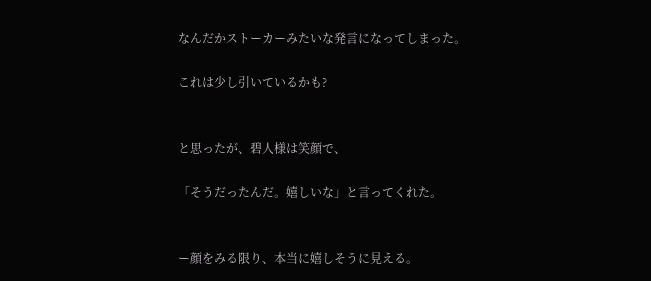なんだかストーカーみたいな発言になってしまった。

これは少し引いているかも?


と思ったが、碧人様は笑顔で、

「そうだったんだ。嬉しいな」と言ってくれた。


ー顔をみる限り、本当に嬉しそうに見える。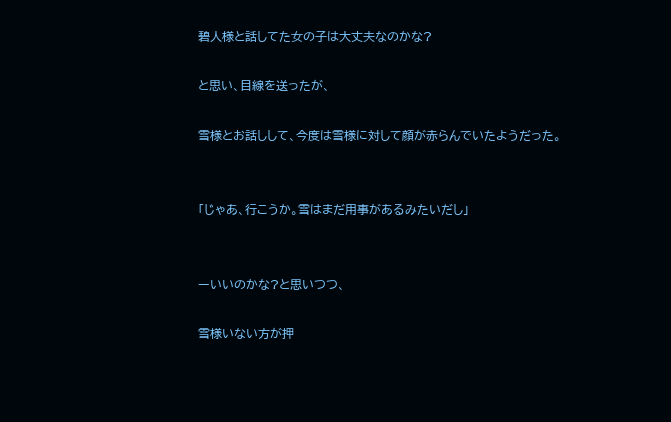碧人様と話してた女の子は大丈夫なのかな?

と思い、目線を送ったが、

雪様とお話しして、今度は雪様に対して顔が赤らんでいたようだった。


「じゃあ、行こうか。雪はまだ用事があるみたいだし」


ーいいのかな?と思いつつ、

雪様いない方が押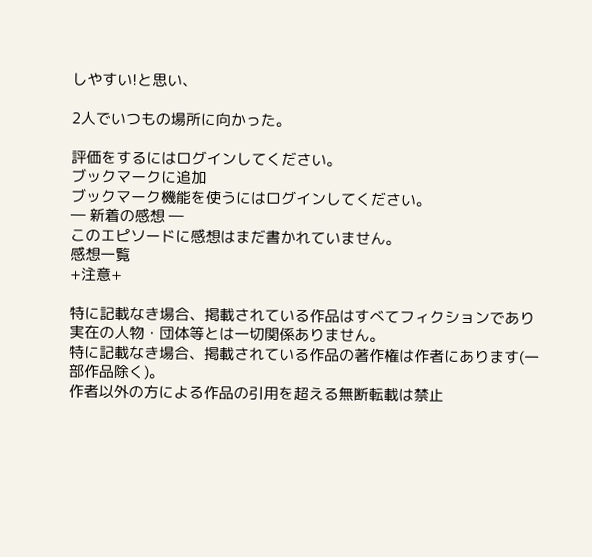しやすい!と思い、

2人でいつもの場所に向かった。

評価をするにはログインしてください。
ブックマークに追加
ブックマーク機能を使うにはログインしてください。
― 新着の感想 ―
このエピソードに感想はまだ書かれていません。
感想一覧
+注意+

特に記載なき場合、掲載されている作品はすべてフィクションであり実在の人物・団体等とは一切関係ありません。
特に記載なき場合、掲載されている作品の著作権は作者にあります(一部作品除く)。
作者以外の方による作品の引用を超える無断転載は禁止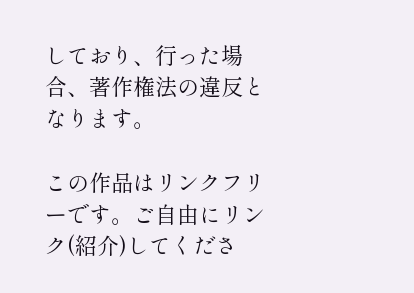しており、行った場合、著作権法の違反となります。

この作品はリンクフリーです。ご自由にリンク(紹介)してくださ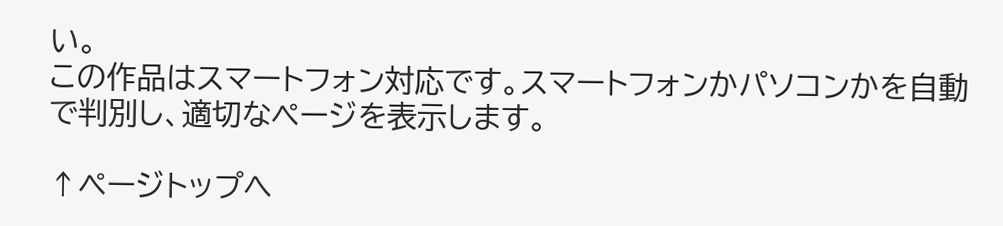い。
この作品はスマートフォン対応です。スマートフォンかパソコンかを自動で判別し、適切なページを表示します。

↑ページトップへ